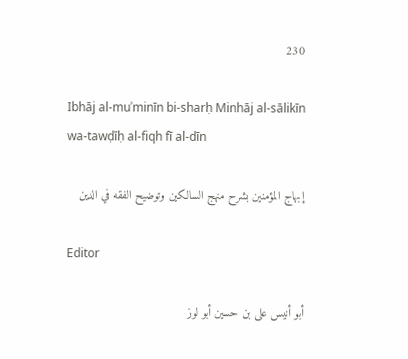230

Ibhāj al-muʾminīn bi-sharḥ Minhāj al-sālikīn wa-tawḍīḥ al-fiqh fī al-dīn

إبهاج المؤمنين بشرح منهج السالكين وتوضيح الفقه في الدين

Editor

أبو أنيس على بن حسين أبو لوز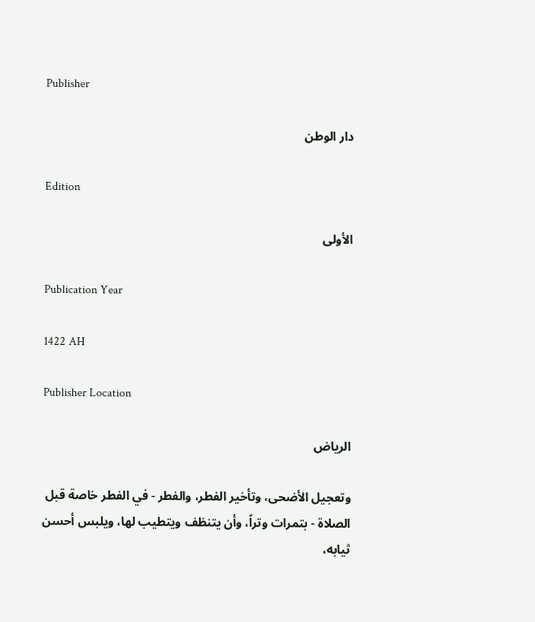Publisher

دار الوطن

Edition

الأولى

Publication Year

1422 AH

Publisher Location

الرياض

وتعجيل الأضحى، وتأخير الفطر، والفطر - في الفطر خاصة قبل الصلاة - بتمرات وتراً، وأن يتنظف ويتطيب لها، ويلبس أحسن ثيابه،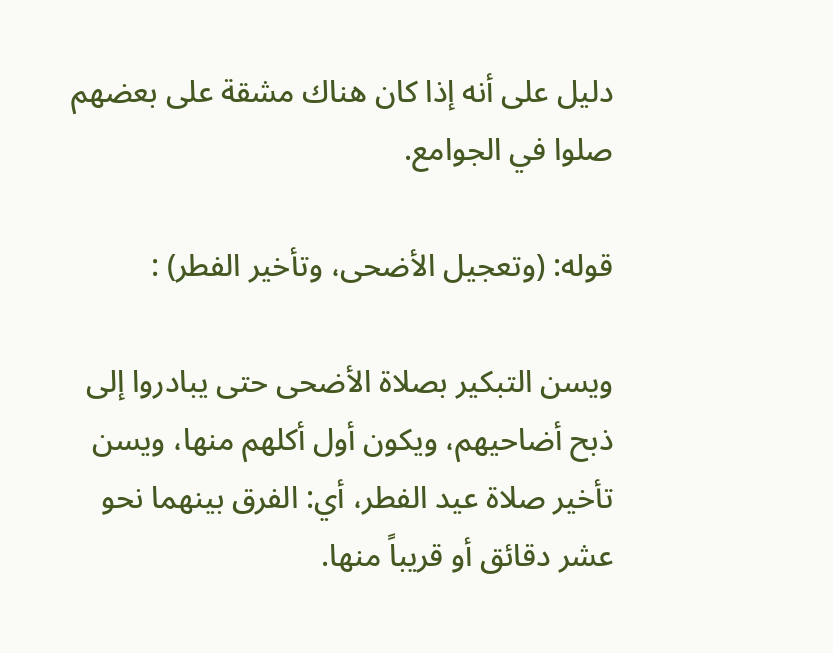دليل على أنه إذا كان هناك مشقة على بعضهم صلوا في الجوامع.

قوله: (وتعجيل الأضحى، وتأخير الفطر) :

ویسن التبکیر بصلاة الأضحى حتی یبادروا إلى ذبح أضاحیھم، ویکون أول أكلهم منها، ويسن تأخير صلاة عيد الفطر، أي: الفرق بينهما نحو عشر دقائق أو قريباً منها.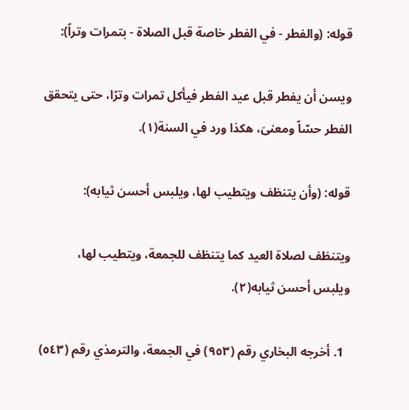قوله: (والفطر - في الفطر خاصة قبل الصلاة - بتمرات وتراً):

ويسن أن يفطر قبل عيد الفطر فيأكل تمرات وترًا، حتى يتحقق الفطر حسّاً ومعنىَ، هكذا ورد في السنة(١).

قوله: (وأن يتنظف ويتطيب لها، ويلبس أحسن ثيابه):

ويتنظف لصلاة العيد كما يتنظف للجمعة، ويتطيب لها، ويلبس أحسن ثيابه(٢).

  1. أخرجه البخاري رقم (٩٥٣) في الجمعة، والترمذي رقم (٥٤٣)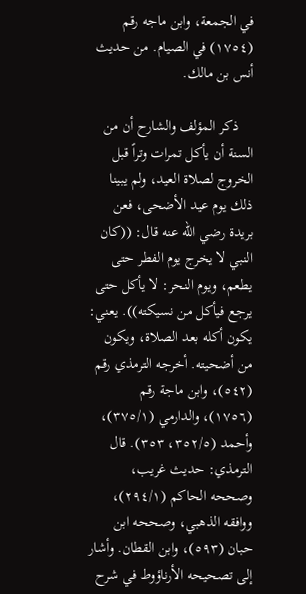في الجمعة، وابن ماجه رقم (١٧٥٤) في الصيام. من حديث أنس بن مالك.

    ذكر المؤلف والشارح أن من السنة أن يأكل تمرات وتراً قبل الخروج لصلاة العيد، ولم يبينا ذلك يوم عيد الأضحى، فعن بريدة رضي الله عنه قال: ((كان النبي لا يخرج يوم الفطر حتى يطعم، ويوم النحر: لا يأكل حتى يرجع فيأكل من نسيكته)). يعني: يكون أكله بعد الصلاة، ويكون من أضحيته. أخرجه الترمذي رقم (٥٤٢)، وابن ماجة رقم (١٧٥٦)، والدارمي (٣٧٥/١)، وأحمد (٣٥٢/٥، ٣٥٣). قال الترمذي: حديث غريب، وصححه الحاكم (٢٩٤/١)، ووافقه الذهبي، وصححه ابن حبان (٥٩٣)، وابن القطان. وأشار إلى تصحيحه الأرناؤوط في شرح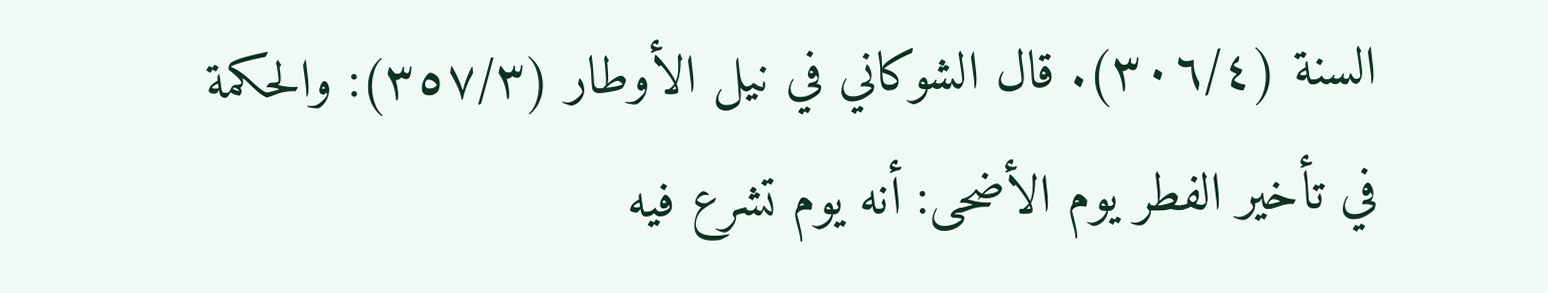السنة (٣٠٦/٤). قال الشوكاني في نيل الأوطار (٣٥٧/٣): والحكمة في تأخير الفطر يوم الأضحى: أنه يوم تشرع فيه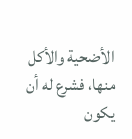الأضحية والأكل منها، فشرع له أن يكون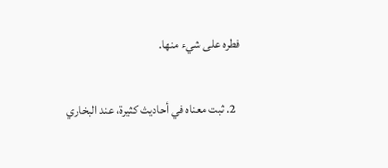فطره على شيء منها.

  2. ثبت معناه في أحاديث كثيرة، عند البخاري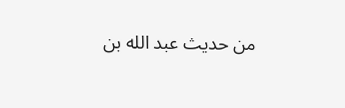من حديث عبد الله بن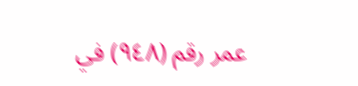عمر رقم (٩٤٨) في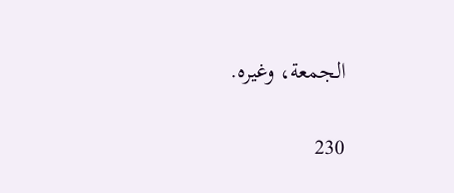الجمعة، وغيره.

230